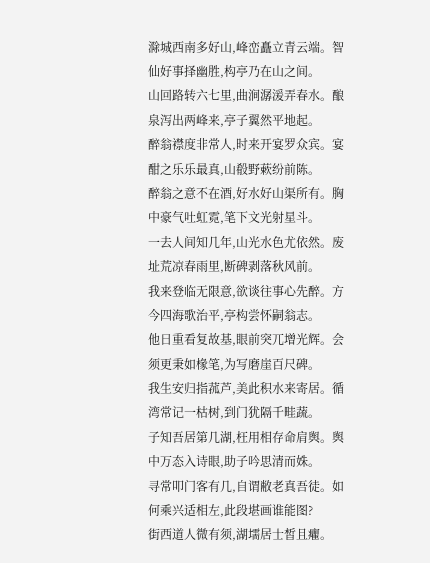滁城西南多好山,峰峦矗立青云端。智仙好事择幽胜,构亭乃在山之间。
山回路转六七里,曲涧潺湲弄春水。酿泉泻出两峰来,亭子翼然平地起。
醉翁襟度非常人,时来开宴罗众宾。宴酣之乐乐最真,山殽野蔌纷前陈。
醉翁之意不在酒,好水好山渠所有。胸中豪气吐虹霓,笔下文光射星斗。
一去人间知几年,山光水色尤依然。废址荒凉春雨里,断碑剥落秋风前。
我来登临无限意,欲谈往事心先醉。方今四海歌治平,亭构尝怀嗣翁志。
他日重看复故基,眼前突兀增光辉。会须更秉如椽笔,为写磨崖百尺碑。
我生安归指菰芦,美此积水来寄居。循湾常记一枯树,到门犹隔千畦蔬。
子知吾居第几湖,枉用相存命肩舆。舆中万态入诗眼,助子吟思清而姝。
寻常叩门客有几,自谓敝老真吾徒。如何乘兴适相左,此段堪画谁能图?
街西道人微有须,湖壖居士皙且癯。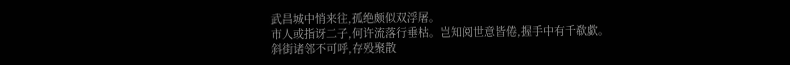武昌城中悄来往,孤绝颇似双浮屠。
市人或指讶二子,何许流落行垂枯。岂知阅世意皆倦,握手中有千欷歔。
斜街诸邻不可呼,存殁聚散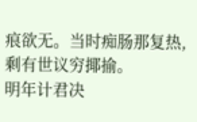痕欲无。当时痴肠那复热,剩有世议穷揶揄。
明年计君决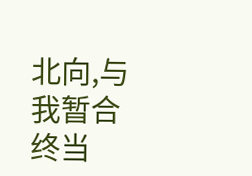北向,与我暂合终当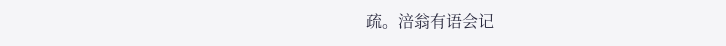疏。涪翁有语会记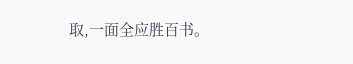取,一面全应胜百书。